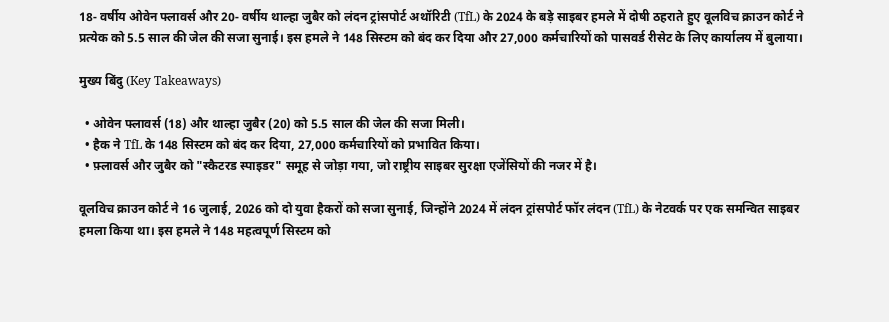18‑ वर्षीय ओवेन फ्लावर्स और 20‑ वर्षीय थाल्हा जुबैर को लंदन ट्रांसपोर्ट अथॉरिटी (TfL) के 2024 के बड़े साइबर हमले में दोषी ठहराते हुए वूलविच क्राउन कोर्ट ने प्रत्येक को 5.5 साल की जेल की सजा सुनाई। इस हमले ने 148 सिस्टम को बंद कर दिया और 27,000 कर्मचारियों को पासवर्ड रीसेट के लिए कार्यालय में बुलाया।

मुख्य बिंदु (Key Takeaways)

  • ओवेन फ्लावर्स (18) और थाल्हा जुबैर (20) को 5.5 साल की जेल की सजा मिली।
  • हैक ने TfL के 148 सिस्टम को बंद कर दिया, 27,000 कर्मचारियों को प्रभावित किया।
  • फ़्लावर्स और जुबैर को "स्कैटरड स्पाइडर" समूह से जोड़ा गया, जो राष्ट्रीय साइबर सुरक्षा एजेंसियों की नजर में है।

वूलविच क्राउन कोर्ट ने 16 जुलाई, 2026 को दो युवा हैकरों को सजा सुनाई, जिन्होंने 2024 में लंदन ट्रांसपोर्ट फॉर लंदन (TfL) के नेटवर्क पर एक समन्वित साइबर हमला किया था। इस हमले ने 148 महत्वपूर्ण सिस्टम को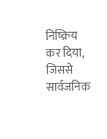निष्क्रिय कर दिया, जिससे सार्वजनिक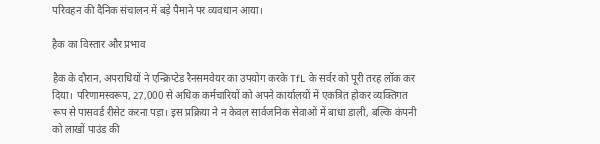परिवहन की दैनिक संचालन में बड़े पैमाने पर व्यवधान आया।

हैक का विस्तार और प्रभाव

हैक के दौरान, अपराधियों ने एन्क्रिप्टेड रैनसमवेयर का उपयोग करके TfL के सर्वर को पूरी तरह लॉक कर दिया। परिणामस्वरूप, 27,000 से अधिक कर्मचारियों को अपने कार्यालयों में एकत्रित होकर व्यक्तिगत रूप से पासवर्ड रीसेट करना पड़ा। इस प्रक्रिया ने न केवल सार्वजनिक सेवाओं में बाधा डाली, बल्कि कंपनी को लाखों पाउंड की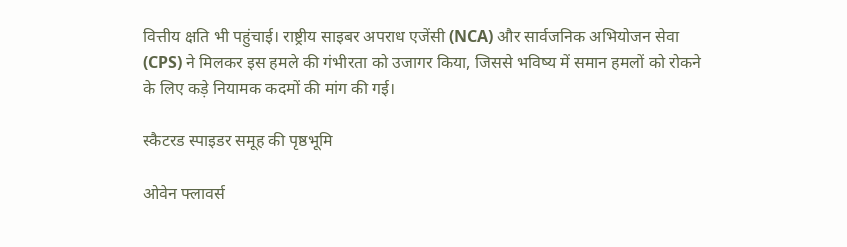वित्तीय क्षति भी पहुंचाई। राष्ट्रीय साइबर अपराध एजेंसी (NCA) और सार्वजनिक अभियोजन सेवा (CPS) ने मिलकर इस हमले की गंभीरता को उजागर किया, जिससे भविष्य में समान हमलों को रोकने के लिए कड़े नियामक कदमों की मांग की गई।

स्कैटरड स्पाइडर समूह की पृष्ठभूमि

ओवेन फ्लावर्स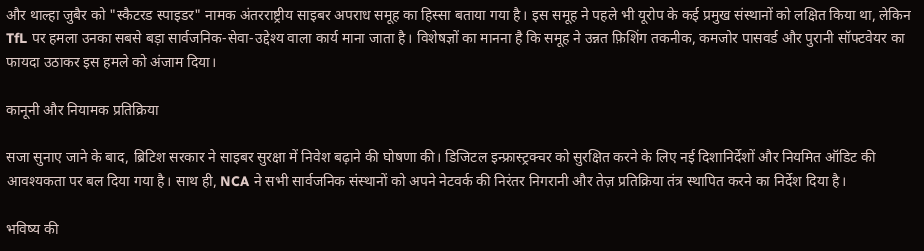और थाल्हा जुबैर को "स्कैटरड स्पाइडर" नामक अंतरराष्ट्रीय साइबर अपराध समूह का हिस्सा बताया गया है। इस समूह ने पहले भी यूरोप के कई प्रमुख संस्थानों को लक्षित किया था, लेकिन TfL पर हमला उनका सबसे बड़ा सार्वजनिक‑सेवा‑उद्देश्य वाला कार्य माना जाता है। विशेषज्ञों का मानना है कि समूह ने उन्नत फ़िशिंग तकनीक, कमजोर पासवर्ड और पुरानी सॉफ्टवेयर का फायदा उठाकर इस हमले को अंजाम दिया।

कानूनी और नियामक प्रतिक्रिया

सजा सुनाए जाने के बाद, ब्रिटिश सरकार ने साइबर सुरक्षा में निवेश बढ़ाने की घोषणा की। डिजिटल इन्फ्रास्ट्रक्चर को सुरक्षित करने के लिए नई दिशानिर्देशों और नियमित ऑडिट की आवश्यकता पर बल दिया गया है। साथ ही, NCA ने सभी सार्वजनिक संस्थानों को अपने नेटवर्क की निरंतर निगरानी और तेज़ प्रतिक्रिया तंत्र स्थापित करने का निर्देश दिया है।

भविष्य की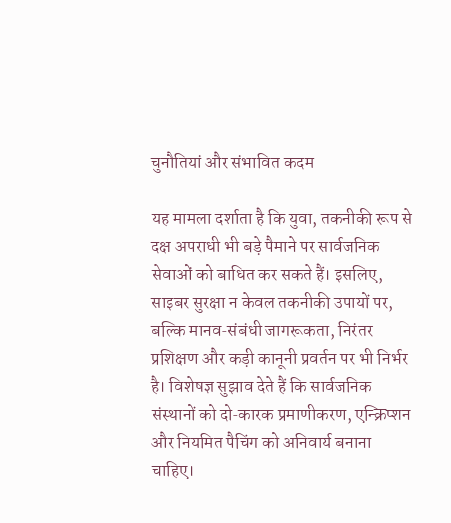चुनौतियां और संभावित कदम

यह मामला दर्शाता है कि युवा, तकनीकी रूप से दक्ष अपराधी भी बड़े पैमाने पर सार्वजनिक सेवाओं को बाधित कर सकते हैं। इसलिए, साइबर सुरक्षा न केवल तकनीकी उपायों पर, बल्कि मानव‑संबंधी जागरूकता, निरंतर प्रशिक्षण और कड़ी कानूनी प्रवर्तन पर भी निर्भर है। विशेषज्ञ सुझाव देते हैं कि सार्वजनिक संस्थानों को दो‑कारक प्रमाणीकरण, एन्क्रिप्शन और नियमित पैचिंग को अनिवार्य बनाना चाहिए।